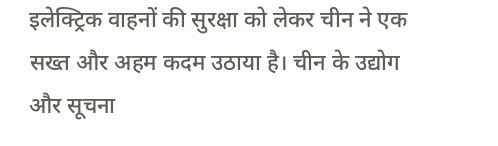इलेक्ट्रिक वाहनों की सुरक्षा को लेकर चीन ने एक सख्त और अहम कदम उठाया है। चीन के उद्योग और सूचना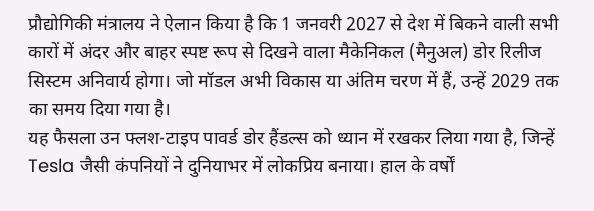प्रौद्योगिकी मंत्रालय ने ऐलान किया है कि 1 जनवरी 2027 से देश में बिकने वाली सभी कारों में अंदर और बाहर स्पष्ट रूप से दिखने वाला मैकेनिकल (मैनुअल) डोर रिलीज सिस्टम अनिवार्य होगा। जो मॉडल अभी विकास या अंतिम चरण में हैं, उन्हें 2029 तक का समय दिया गया है।
यह फैसला उन फ्लश-टाइप पावर्ड डोर हैंडल्स को ध्यान में रखकर लिया गया है, जिन्हें Tesla जैसी कंपनियों ने दुनियाभर में लोकप्रिय बनाया। हाल के वर्षों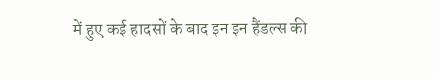में हुए कई हादसों के बाद इन इन हैंडल्स की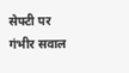सेफ्टी पर गंभीर सवाल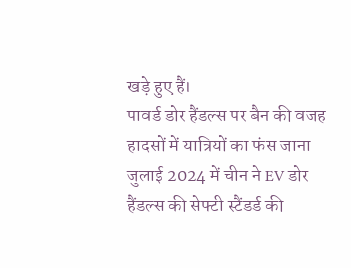खड़े हुए हैं।
पावर्ड डोर हैंडल्स पर बैन की वजह
हादसों में यात्रियों का फंस जाना
जुलाई 2024 में चीन ने EV डोर हैंडल्स की सेफ्टी स्टैंडर्ड की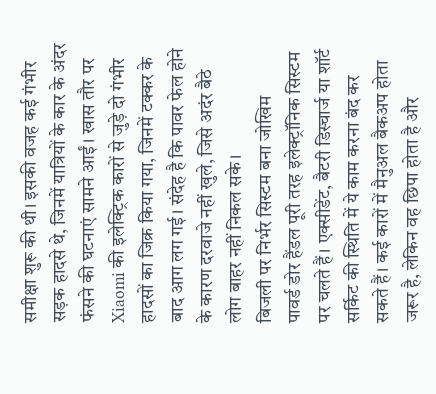समीक्षा शुरू की थी। इसकी वजह कई गंभीर सड़क हादसे थे, जिनमें यात्रियों के कार के अंदर फंसने की घटनाएं सामने आईं। खास तौर पर Xiaomi की इलेक्ट्रिक कारों से जुड़े दो गंभीर हादसों का जिक्र किया गया, जिनमें टक्कर के बाद आग लग गई। संदेह है कि पावर फेल होने के कारण दरवाजे नहीं खुले, जिसे अदंर बैठे लोग बाहर नहीं निकल सके।
बिजली पर निर्भर सिस्टम बना जोखिम
पावर्ड डोर हैंडल पूरी तरह इलेक्ट्रॉनिक सिस्टम पर चलते हैं। एक्सीडेंट, बैटरी डिस्चार्ज या शॉर्ट सर्किट की स्थिति में ये काम करना बंद कर सकते हैं। कई कारों में मैनुअल बैकअप होता जरूर है, लेकिन वह छिपा होता है और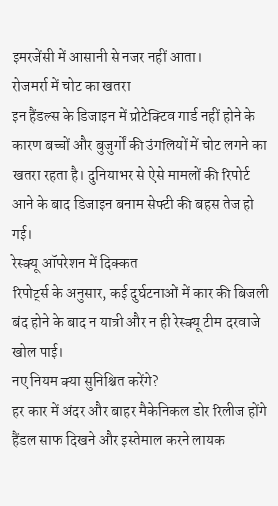इमरजेंसी में आसानी से नजर नहीं आता।
रोजमर्रा में चोट का खतरा
इन हैंडल्स के डिजाइन में प्रोटेक्टिव गार्ड नहीं होने के कारण बच्चों और बुजुर्गों की उंगलियों में चोट लगने का खतरा रहता है। दुनियाभर से ऐसे मामलों की रिपोर्ट आने के बाद डिजाइन बनाम सेफ्टी की बहस तेज हो गई।
रेस्क्यू ऑपरेशन में दिक्कत
रिपोर्ट्स के अनुसार, कई दुर्घटनाओं में कार की बिजली बंद होने के बाद न यात्री और न ही रेस्क्यू टीम दरवाजे खोल पाई।
नए नियम क्या सुनिश्चित करेंगे?
हर कार में अंदर और बाहर मैकेनिकल डोर रिलीज होंगे
हैंडल साफ दिखने और इस्तेमाल करने लायक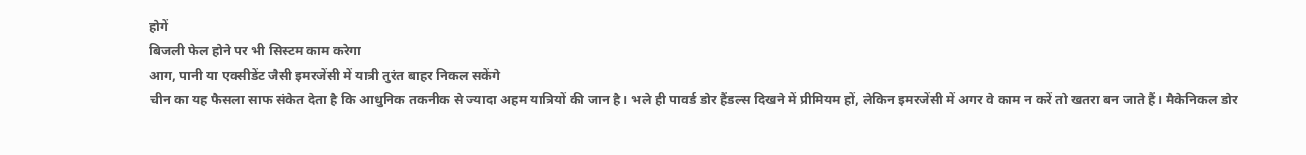होगें
बिजली फेल होने पर भी सिस्टम काम करेगा
आग, पानी या एक्सीडेंट जैसी इमरजेंसी में यात्री तुरंत बाहर निकल सकेंगे
चीन का यह फैसला साफ संकेत देता है कि आधुनिक तकनीक से ज्यादा अहम यात्रियों की जान है। भले ही पावर्ड डोर हैंडल्स दिखने में प्रीमियम हों, लेकिन इमरजेंसी में अगर वे काम न करें तो खतरा बन जाते हैं। मैकेनिकल डोर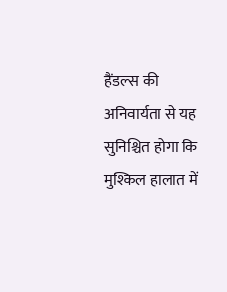हैंडल्स की अनिवार्यता से यह सुनिश्चित होगा कि मुश्किल हालात में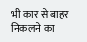भी कार से बाहर निकलने का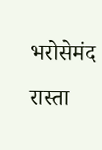भरोसेमंद रास्ता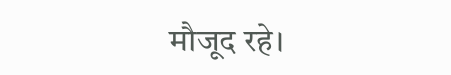मौजूद रहे।